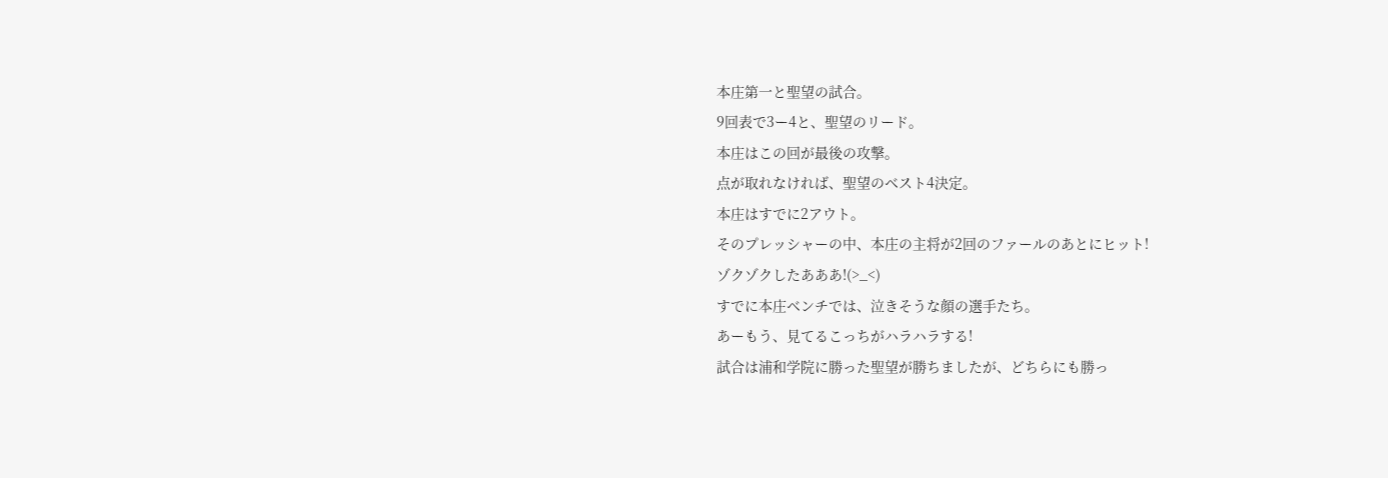本庄第一と聖望の試合。
9回表で3ー4と、聖望のリード。
本庄はこの回が最後の攻撃。
点が取れなければ、聖望のベスト4決定。
本庄はすでに2アウト。
そのプレッシャーの中、本庄の主将が2回のファールのあとにヒット!
ゾクゾクしたあああ!(>_<)
すでに本庄ベンチでは、泣きそうな顔の選手たち。
あーもう、見てるこっちがハラハラする!
試合は浦和学院に勝った聖望が勝ちましたが、どちらにも勝っ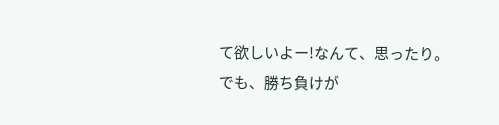て欲しいよー!なんて、思ったり。
でも、勝ち負けが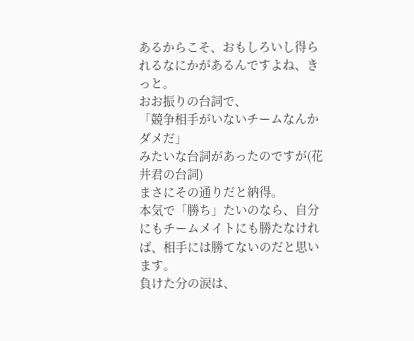あるからこそ、おもしろいし得られるなにかがあるんですよね、きっと。
おお振りの台詞で、
「競争相手がいないチームなんかダメだ」
みたいな台詞があったのですが(花井君の台詞)
まさにその通りだと納得。
本気で「勝ち」たいのなら、自分にもチームメイトにも勝たなければ、相手には勝てないのだと思います。
負けた分の涙は、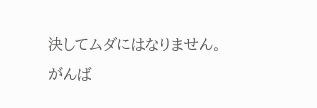決してムダにはなりません。
がんば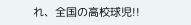れ、全国の高校球児!!